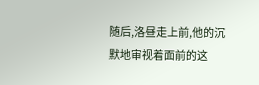随后,洛昼走上前,他的沉默地审视着面前的这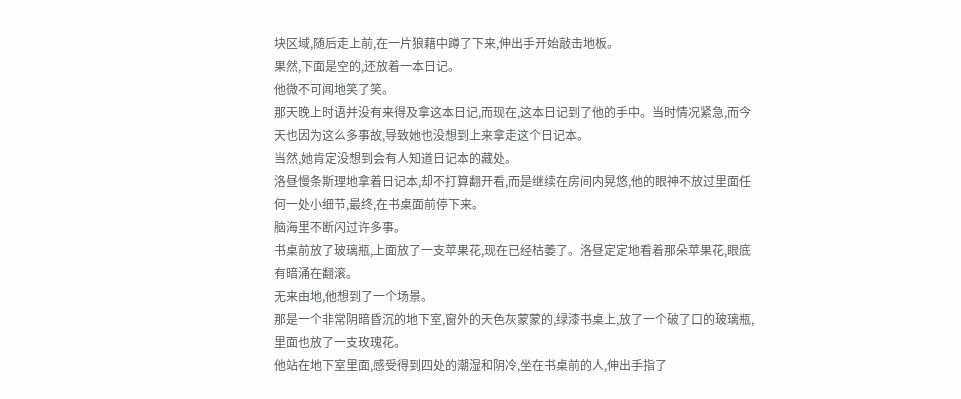块区域,随后走上前,在一片狼藉中蹲了下来,伸出手开始敲击地板。
果然,下面是空的,还放着一本日记。
他微不可闻地笑了笑。
那天晚上时语并没有来得及拿这本日记,而现在,这本日记到了他的手中。当时情况紧急,而今天也因为这么多事故,导致她也没想到上来拿走这个日记本。
当然,她肯定没想到会有人知道日记本的藏处。
洛昼慢条斯理地拿着日记本,却不打算翻开看,而是继续在房间内晃悠,他的眼神不放过里面任何一处小细节,最终,在书桌面前停下来。
脑海里不断闪过许多事。
书桌前放了玻璃瓶,上面放了一支苹果花,现在已经枯萎了。洛昼定定地看着那朵苹果花,眼底有暗涌在翻滚。
无来由地,他想到了一个场景。
那是一个非常阴暗昏沉的地下室,窗外的天色灰蒙蒙的,绿漆书桌上,放了一个破了口的玻璃瓶,里面也放了一支玫瑰花。
他站在地下室里面,感受得到四处的潮湿和阴冷,坐在书桌前的人,伸出手指了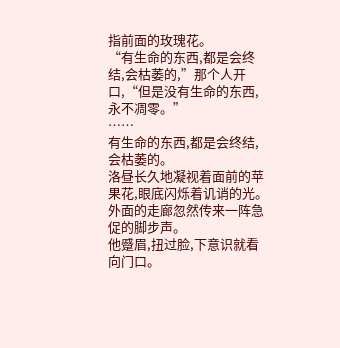指前面的玫瑰花。
“有生命的东西,都是会终结,会枯萎的,”那个人开口,“但是没有生命的东西,永不凋零。”
……
有生命的东西,都是会终结,会枯萎的。
洛昼长久地凝视着面前的苹果花,眼底闪烁着讥诮的光。
外面的走廊忽然传来一阵急促的脚步声。
他蹙眉,扭过脸,下意识就看向门口。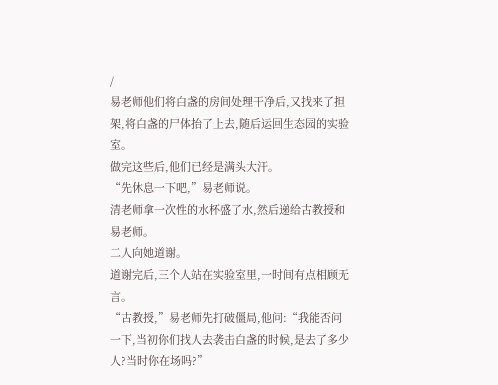/
易老师他们将白盏的房间处理干净后,又找来了担架,将白盏的尸体抬了上去,随后运回生态园的实验室。
做完这些后,他们已经是满头大汗。
“先休息一下吧,”易老师说。
清老师拿一次性的水杯盛了水,然后递给古教授和易老师。
二人向她道谢。
道谢完后,三个人站在实验室里,一时间有点相顾无言。
“古教授,”易老师先打破僵局,他问:“我能否问一下,当初你们找人去袭击白盏的时候,是去了多少人?当时你在场吗?”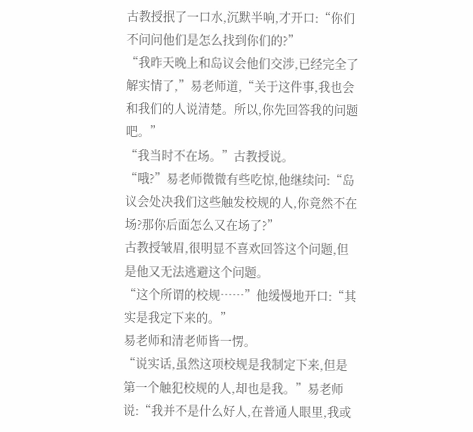古教授抿了一口水,沉默半响,才开口:“你们不问问他们是怎么找到你们的?”
“我昨天晚上和岛议会他们交涉,已经完全了解实情了,”易老师道,“关于这件事,我也会和我们的人说清楚。所以,你先回答我的问题吧。”
“我当时不在场。”古教授说。
“哦?”易老师微微有些吃惊,他继续问:“岛议会处决我们这些触发校规的人,你竟然不在场?那你后面怎么又在场了?”
古教授皱眉,很明显不喜欢回答这个问题,但是他又无法逃避这个问题。
“这个所谓的校规……”他缓慢地开口:“其实是我定下来的。”
易老师和清老师皆一愣。
“说实话,虽然这项校规是我制定下来,但是第一个触犯校规的人,却也是我。”易老师说:“我并不是什么好人,在普通人眼里,我或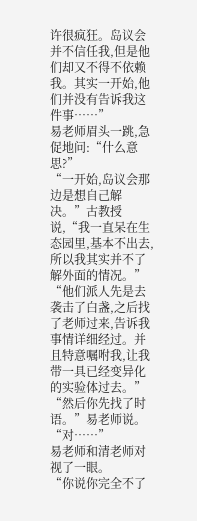许很疯狂。岛议会并不信任我,但是他们却又不得不依赖我。其实一开始,他们并没有告诉我这件事……”
易老师眉头一跳,急促地问:“什么意思?”
“一开始,岛议会那边是想自己解决。”古教授说,“我一直呆在生态园里,基本不出去,所以我其实并不了解外面的情况。”
“他们派人先是去袭击了白盏,之后找了老师过来,告诉我事情详细经过。并且特意嘱咐我,让我带一具已经变异化的实验体过去。”
“然后你先找了时语。”易老师说。
“对……”
易老师和清老师对视了一眼。
“你说你完全不了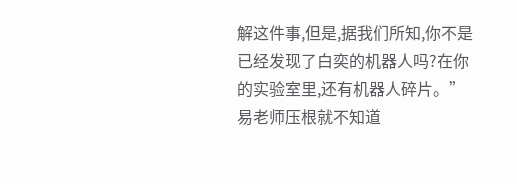解这件事,但是,据我们所知,你不是已经发现了白奕的机器人吗?在你的实验室里,还有机器人碎片。”
易老师压根就不知道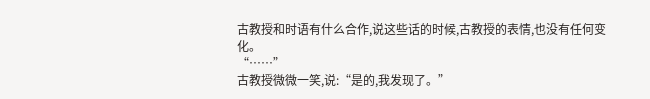古教授和时语有什么合作,说这些话的时候,古教授的表情,也没有任何变化。
“……”
古教授微微一笑,说:“是的,我发现了。”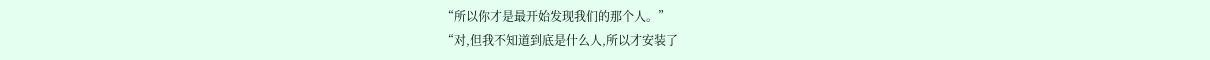“所以你才是最开始发现我们的那个人。”
“对,但我不知道到底是什么人,所以才安装了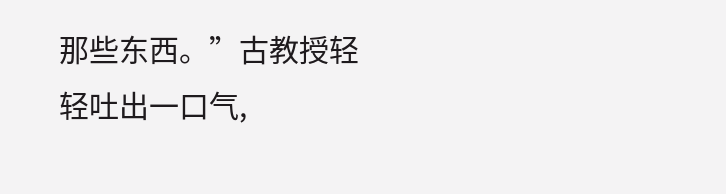那些东西。”古教授轻轻吐出一口气,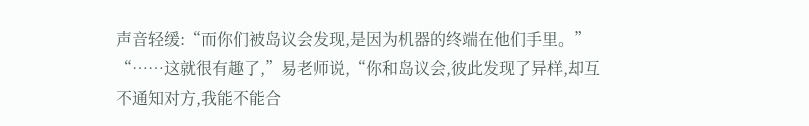声音轻缓:“而你们被岛议会发现,是因为机器的终端在他们手里。”
“……这就很有趣了,”易老师说,“你和岛议会,彼此发现了异样,却互不通知对方,我能不能合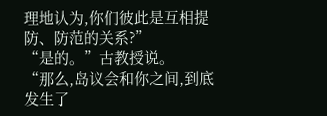理地认为,你们彼此是互相提防、防范的关系?”
“是的。”古教授说。
“那么,岛议会和你之间,到底发生了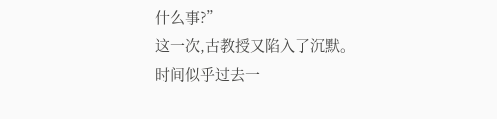什么事?”
这一次,古教授又陷入了沉默。
时间似乎过去一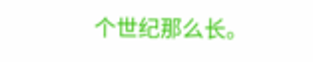个世纪那么长。